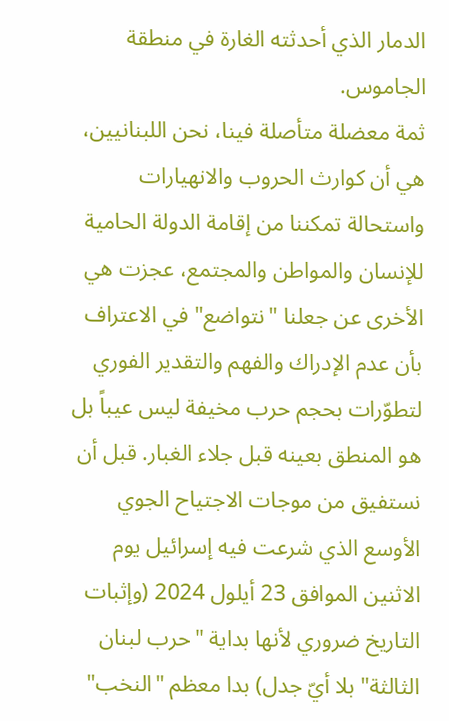الدمار الذي أحدثته الغارة في منطقة الجاموس.
ثمة معضلة متأصلة فينا، نحن اللبنانيين، هي أن كوارث الحروب والانهيارات واستحالة تمكننا من إقامة الدولة الحامية للإنسان والمواطن والمجتمع، عجزت هي الأخرى عن جعلنا "نتواضع" في الاعتراف بأن عدم الإدراك والفهم والتقدير الفوري لتطوّرات بحجم حرب مخيفة ليس عيباً بل هو المنطق بعينه قبل جلاء الغبار. قبل أن نستفيق من موجات الاجتياح الجوي الأوسع الذي شرعت فيه إسرائيل يوم الاثنين الموافق 23 أيلول 2024 (وإثبات التاريخ ضروري لأنها بداية "حرب لبنان الثالثة" بلا أيّ جدل) بدا معظم "النخب"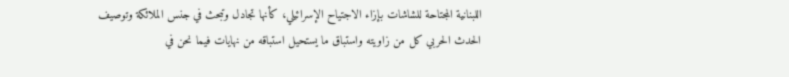اللبنانية المجتاحة للشاشات بإزاء الاجتياح الإسرائيلي، كأنها تجادل وتبحث في جنس الملائكة وتوصيف الحدث الحربي كل من زاويته واستباق ما يستحيل استباقه من نهايات فيما نحن في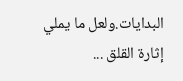البدايات.ولعل ما يملي إثارة القلق ...